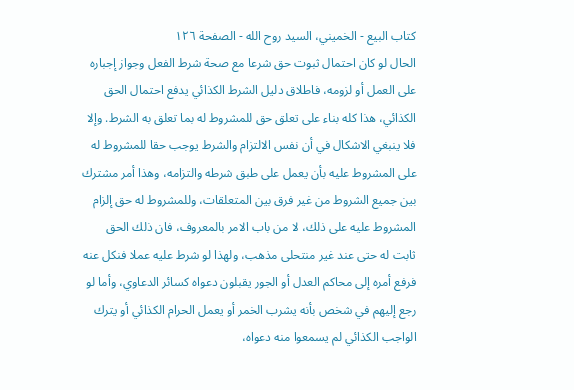كتاب البيع - الخميني، السيد روح الله - الصفحة ١٢٦
الحال لو كان احتمال ثبوت حق شرعا مع صحة شرط الفعل وجواز إجباره على العمل أو لزومه، فاطلاق دليل الشرط الكذائي يدفع احتمال الحق الكذائي، هذا كله بناء على تعلق حق للمشروط له بما تعلق به الشرط. وإلا فلا ينبغي الاشكال في أن نفس الالتزام والشرط يوجب حقا للمشروط له على المشروط عليه بأن يعمل على طبق شرطه والتزامه، وهذا أمر مشترك بين جميع الشروط من غير فرق بين المتعلقات، وللمشروط له حق إلزام المشروط عليه على ذلك، لا من باب الامر بالمعروف، فان ذلك الحق ثابت له حتى عند غير منتحلى مذهب، ولهذا لو شرط عليه عملا فنكل عنه فرفع أمره إلى محاكم العدل أو الجور يقبلون دعواه كسائر الدعاوي، وأما لو رجع إليهم في شخص بأنه يشرب الخمر أو يعمل الحرام الكذائي أو يترك الواجب الكذائي لم يسمعوا منه دعواه،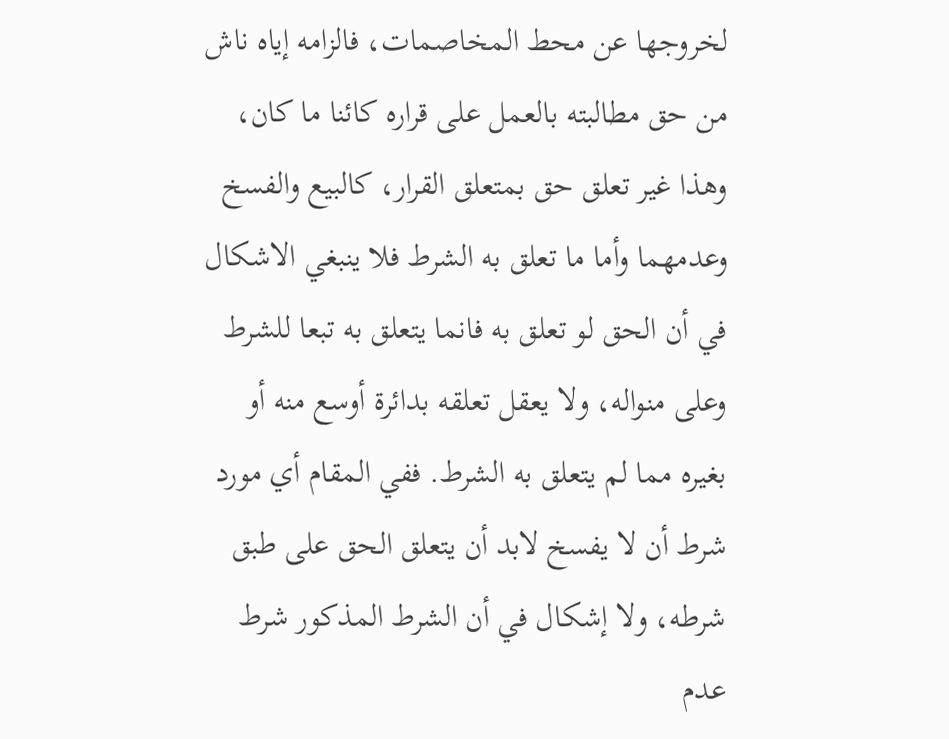لخروجها عن محط المخاصمات، فالزامه إياه ناش من حق مطالبته بالعمل على قراره كائنا ما كان، وهذا غير تعلق حق بمتعلق القرار، كالبيع والفسخ وعدمهما وأما ما تعلق به الشرط فلا ينبغي الاشكال في أن الحق لو تعلق به فانما يتعلق به تبعا للشرط وعلى منواله، ولا يعقل تعلقه بدائرة أوسع منه أو بغيره مما لم يتعلق به الشرط. ففي المقام أي مورد شرط أن لا يفسخ لابد أن يتعلق الحق على طبق شرطه، ولا إشكال في أن الشرط المذكور شرط عدم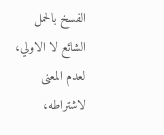الفسخ بالحمل الشائع لا الاولي، لعدم المعنى لاشتراطه،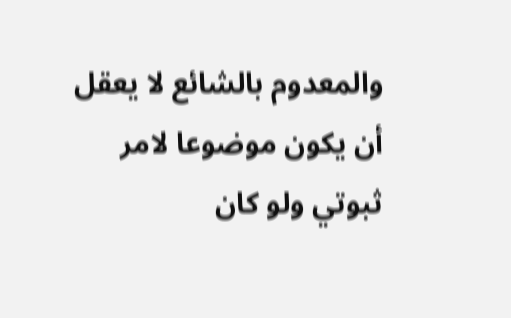والمعدوم بالشائع لا يعقل أن يكون موضوعا لامر ثبوتي ولو كان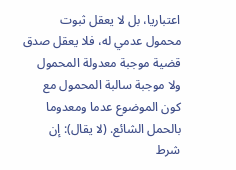اعتباريا، بل لا يعقل ثبوت محمول عدمي له، فلا يعقل صدق قضية موجبة معدولة المحمول ولا موجبة سالبة المحمول مع كون الموضوع عدما ومعدوما بالحمل الشائع. (لا يقال): إن شرط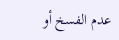عدم الفسخ أو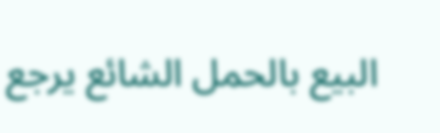البيع بالحمل الشائع يرجع